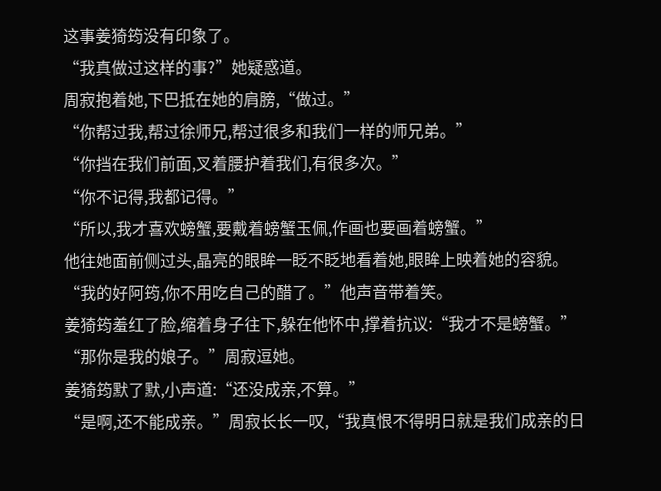这事姜猗筠没有印象了。
“我真做过这样的事?”她疑惑道。
周寂抱着她,下巴抵在她的肩膀,“做过。”
“你帮过我,帮过徐师兄,帮过很多和我们一样的师兄弟。”
“你挡在我们前面,叉着腰护着我们,有很多次。”
“你不记得,我都记得。”
“所以,我才喜欢螃蟹,要戴着螃蟹玉佩,作画也要画着螃蟹。”
他往她面前侧过头,晶亮的眼眸一眨不眨地看着她,眼眸上映着她的容貌。
“我的好阿筠,你不用吃自己的醋了。”他声音带着笑。
姜猗筠羞红了脸,缩着身子往下,躲在他怀中,撑着抗议:“我才不是螃蟹。”
“那你是我的娘子。”周寂逗她。
姜猗筠默了默,小声道:“还没成亲,不算。”
“是啊,还不能成亲。”周寂长长一叹,“我真恨不得明日就是我们成亲的日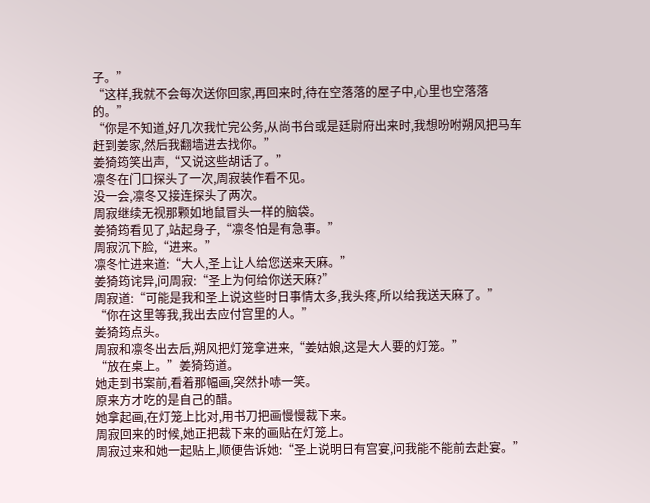子。”
“这样,我就不会每次送你回家,再回来时,待在空落落的屋子中,心里也空落落的。”
“你是不知道,好几次我忙完公务,从尚书台或是廷尉府出来时,我想吩咐朔风把马车赶到姜家,然后我翻墙进去找你。”
姜猗筠笑出声,“又说这些胡话了。”
凛冬在门口探头了一次,周寂装作看不见。
没一会,凛冬又接连探头了两次。
周寂继续无视那颗如地鼠冒头一样的脑袋。
姜猗筠看见了,站起身子,“凛冬怕是有急事。”
周寂沉下脸,“进来。”
凛冬忙进来道:“大人,圣上让人给您送来天麻。”
姜猗筠诧异,问周寂:“圣上为何给你送天麻?”
周寂道:“可能是我和圣上说这些时日事情太多,我头疼,所以给我送天麻了。”
“你在这里等我,我出去应付宫里的人。”
姜猗筠点头。
周寂和凛冬出去后,朔风把灯笼拿进来,“姜姑娘,这是大人要的灯笼。”
“放在桌上。”姜猗筠道。
她走到书案前,看着那幅画,突然扑哧一笑。
原来方才吃的是自己的醋。
她拿起画,在灯笼上比对,用书刀把画慢慢裁下来。
周寂回来的时候,她正把裁下来的画贴在灯笼上。
周寂过来和她一起贴上,顺便告诉她:“圣上说明日有宫宴,问我能不能前去赴宴。”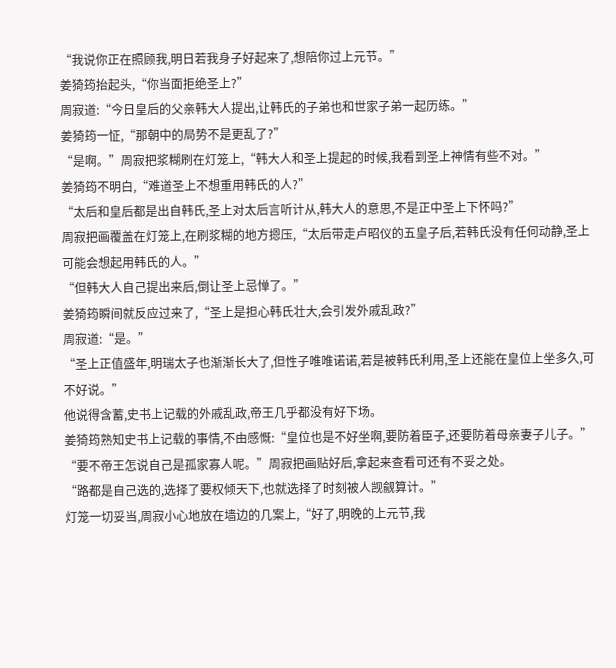“我说你正在照顾我,明日若我身子好起来了,想陪你过上元节。”
姜猗筠抬起头,“你当面拒绝圣上?”
周寂道:“今日皇后的父亲韩大人提出,让韩氏的子弟也和世家子弟一起历练。”
姜猗筠一怔,“那朝中的局势不是更乱了?”
“是啊。”周寂把浆糊刷在灯笼上,“韩大人和圣上提起的时候,我看到圣上神情有些不对。”
姜猗筠不明白,“难道圣上不想重用韩氏的人?”
“太后和皇后都是出自韩氏,圣上对太后言听计从,韩大人的意思,不是正中圣上下怀吗?”
周寂把画覆盖在灯笼上,在刷浆糊的地方摁压,“太后带走卢昭仪的五皇子后,若韩氏没有任何动静,圣上可能会想起用韩氏的人。”
“但韩大人自己提出来后,倒让圣上忌惮了。”
姜猗筠瞬间就反应过来了,“圣上是担心韩氏壮大,会引发外戚乱政?”
周寂道:“是。”
“圣上正值盛年,明瑞太子也渐渐长大了,但性子唯唯诺诺,若是被韩氏利用,圣上还能在皇位上坐多久,可不好说。”
他说得含蓄,史书上记载的外戚乱政,帝王几乎都没有好下场。
姜猗筠熟知史书上记载的事情,不由感慨:“皇位也是不好坐啊,要防着臣子,还要防着母亲妻子儿子。”
“要不帝王怎说自己是孤家寡人呢。”周寂把画贴好后,拿起来查看可还有不妥之处。
“路都是自己选的,选择了要权倾天下,也就选择了时刻被人觊觎算计。”
灯笼一切妥当,周寂小心地放在墙边的几案上,“好了,明晚的上元节,我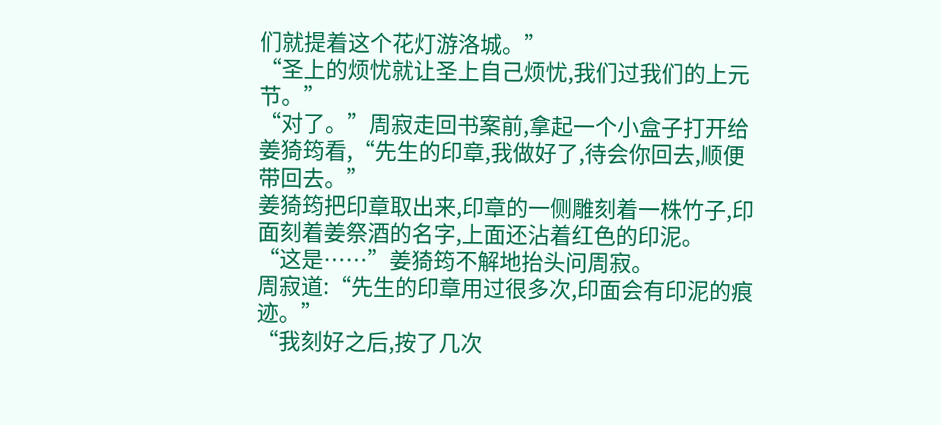们就提着这个花灯游洛城。”
“圣上的烦忧就让圣上自己烦忧,我们过我们的上元节。”
“对了。”周寂走回书案前,拿起一个小盒子打开给姜猗筠看,“先生的印章,我做好了,待会你回去,顺便带回去。”
姜猗筠把印章取出来,印章的一侧雕刻着一株竹子,印面刻着姜祭酒的名字,上面还沾着红色的印泥。
“这是……”姜猗筠不解地抬头问周寂。
周寂道:“先生的印章用过很多次,印面会有印泥的痕迹。”
“我刻好之后,按了几次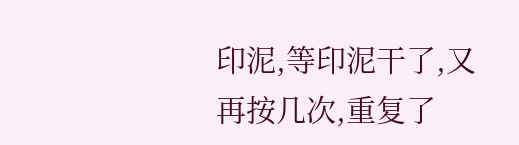印泥,等印泥干了,又再按几次,重复了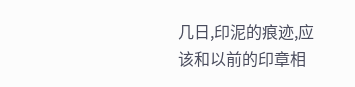几日,印泥的痕迹,应该和以前的印章相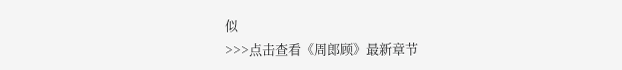似
>>>点击查看《周郎顾》最新章节